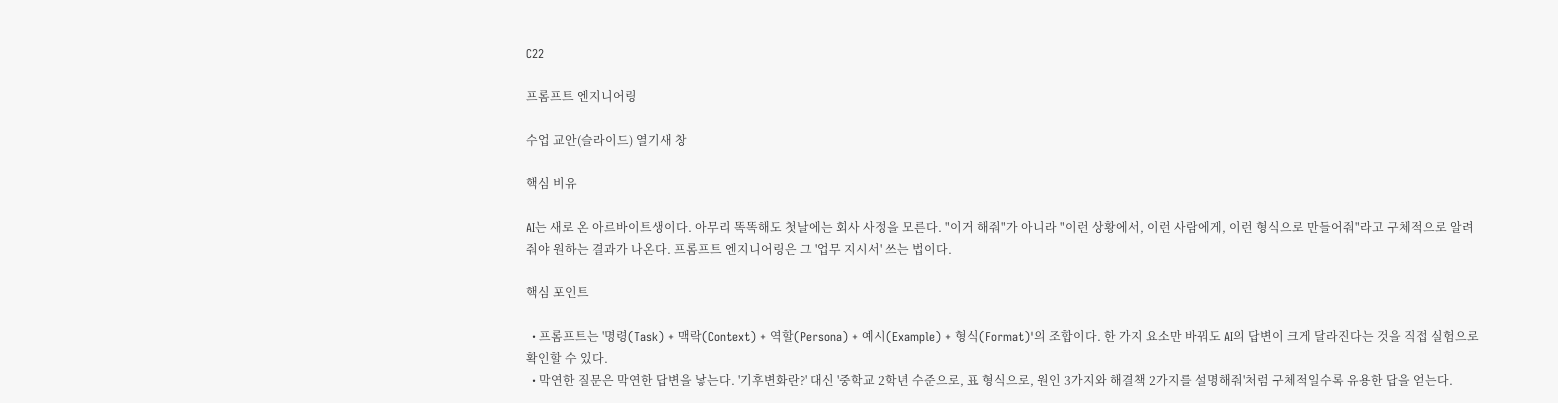C22

프롬프트 엔지니어링

수업 교안(슬라이드) 열기새 창

핵심 비유

AI는 새로 온 아르바이트생이다. 아무리 똑똑해도 첫날에는 회사 사정을 모른다. "이거 해줘"가 아니라 "이런 상황에서, 이런 사람에게, 이런 형식으로 만들어줘"라고 구체적으로 알려줘야 원하는 결과가 나온다. 프롬프트 엔지니어링은 그 '업무 지시서' 쓰는 법이다.

핵심 포인트

  • 프롬프트는 '명령(Task) + 맥락(Context) + 역할(Persona) + 예시(Example) + 형식(Format)'의 조합이다. 한 가지 요소만 바꿔도 AI의 답변이 크게 달라진다는 것을 직접 실험으로 확인할 수 있다.
  • 막연한 질문은 막연한 답변을 낳는다. '기후변화란?' 대신 '중학교 2학년 수준으로, 표 형식으로, 원인 3가지와 해결책 2가지를 설명해줘'처럼 구체적일수록 유용한 답을 얻는다.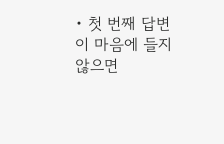• 첫 번째 답변이 마음에 들지 않으면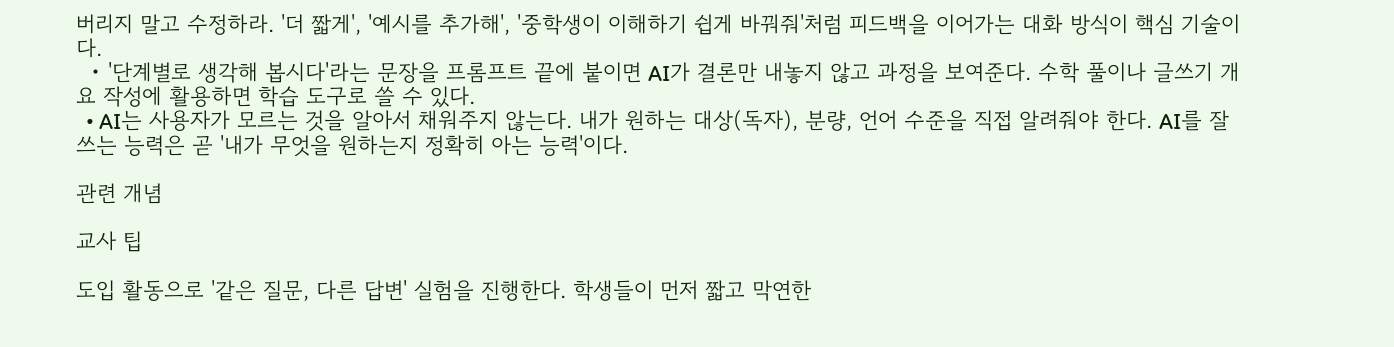버리지 말고 수정하라. '더 짧게', '예시를 추가해', '중학생이 이해하기 쉽게 바꿔줘'처럼 피드백을 이어가는 대화 방식이 핵심 기술이다.
  • '단계별로 생각해 봅시다'라는 문장을 프롬프트 끝에 붙이면 AI가 결론만 내놓지 않고 과정을 보여준다. 수학 풀이나 글쓰기 개요 작성에 활용하면 학습 도구로 쓸 수 있다.
  • AI는 사용자가 모르는 것을 알아서 채워주지 않는다. 내가 원하는 대상(독자), 분량, 언어 수준을 직접 알려줘야 한다. AI를 잘 쓰는 능력은 곧 '내가 무엇을 원하는지 정확히 아는 능력'이다.

관련 개념

교사 팁

도입 활동으로 '같은 질문, 다른 답변' 실험을 진행한다. 학생들이 먼저 짧고 막연한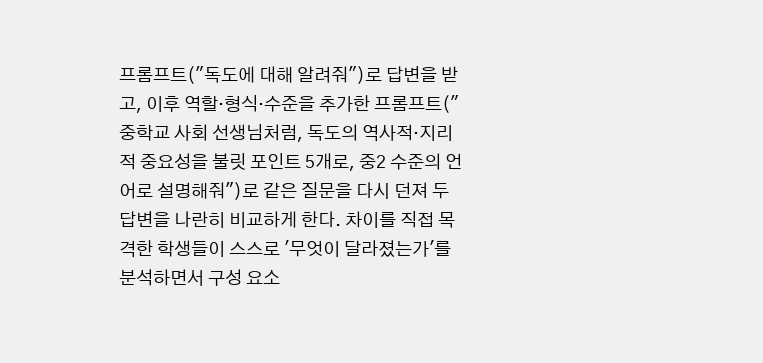프롬프트("독도에 대해 알려줘")로 답변을 받고, 이후 역할·형식·수준을 추가한 프롬프트("중학교 사회 선생님처럼, 독도의 역사적·지리적 중요성을 불릿 포인트 5개로, 중2 수준의 언어로 설명해줘")로 같은 질문을 다시 던져 두 답변을 나란히 비교하게 한다. 차이를 직접 목격한 학생들이 스스로 '무엇이 달라졌는가'를 분석하면서 구성 요소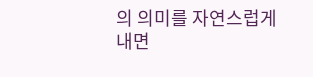의 의미를 자연스럽게 내면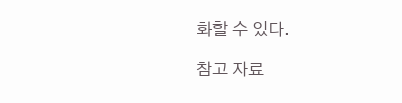화할 수 있다.

참고 자료